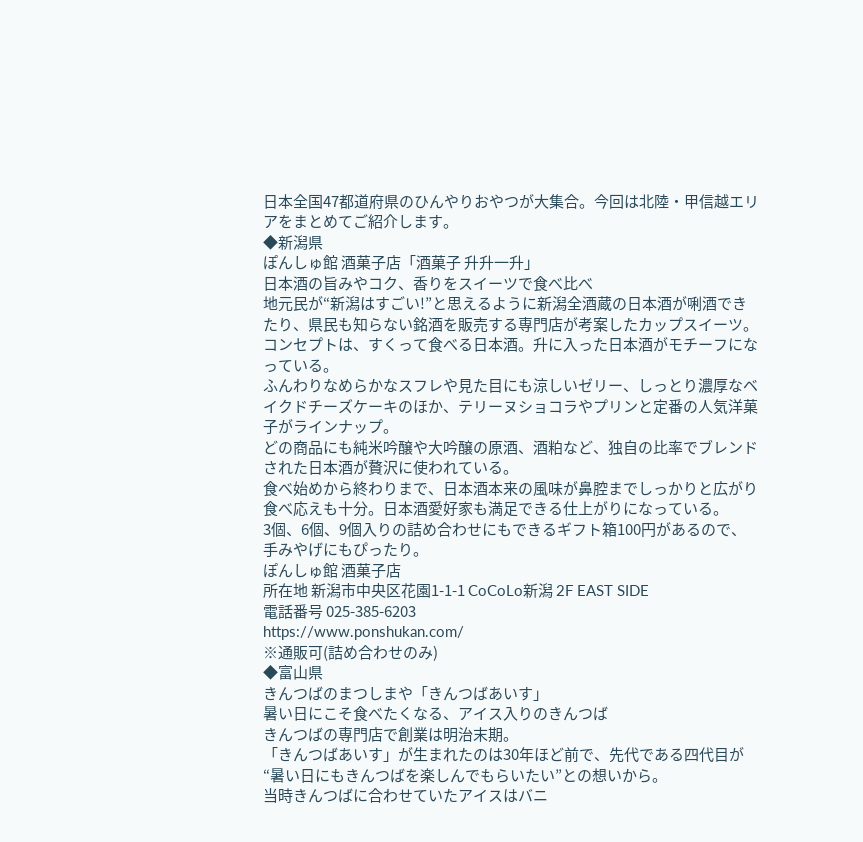日本全国47都道府県のひんやりおやつが大集合。今回は北陸・甲信越エリアをまとめてご紹介します。
◆新潟県
ぽんしゅ館 酒菓子店「酒菓子 升升一升」
日本酒の旨みやコク、香りをスイーツで食べ比べ
地元民が“新潟はすごい!”と思えるように新潟全酒蔵の日本酒が唎酒できたり、県民も知らない銘酒を販売する専門店が考案したカップスイーツ。
コンセプトは、すくって食べる日本酒。升に入った日本酒がモチーフになっている。
ふんわりなめらかなスフレや見た目にも涼しいゼリー、しっとり濃厚なベイクドチーズケーキのほか、テリーヌショコラやプリンと定番の人気洋菓子がラインナップ。
どの商品にも純米吟醸や大吟醸の原酒、酒粕など、独自の比率でブレンドされた日本酒が贅沢に使われている。
食べ始めから終わりまで、日本酒本来の風味が鼻腔までしっかりと広がり食べ応えも十分。日本酒愛好家も満足できる仕上がりになっている。
3個、6個、9個入りの詰め合わせにもできるギフト箱100円があるので、手みやげにもぴったり。
ぽんしゅ館 酒菓子店
所在地 新潟市中央区花園1-1-1 CoCoLo新潟 2F EAST SIDE
電話番号 025-385-6203
https://www.ponshukan.com/
※通販可(詰め合わせのみ)
◆富山県
きんつばのまつしまや「きんつばあいす」
暑い日にこそ食べたくなる、アイス入りのきんつば
きんつばの専門店で創業は明治末期。
「きんつばあいす」が生まれたのは30年ほど前で、先代である四代目が“暑い日にもきんつばを楽しんでもらいたい”との想いから。
当時きんつばに合わせていたアイスはバニ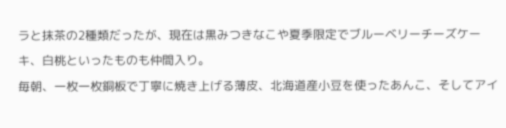ラと抹茶の2種類だったが、現在は黒みつきなこや夏季限定でブルーベリーチーズケーキ、白桃といったものも仲間入り。
毎朝、一枚一枚銅板で丁寧に焼き上げる薄皮、北海道産小豆を使ったあんこ、そしてアイ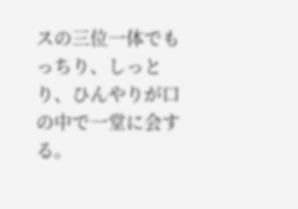スの三位一体でもっちり、しっとり、ひんやりが口の中で一堂に会する。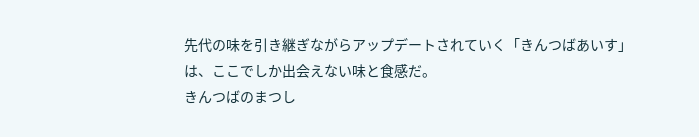先代の味を引き継ぎながらアップデートされていく「きんつばあいす」は、ここでしか出会えない味と食感だ。
きんつばのまつし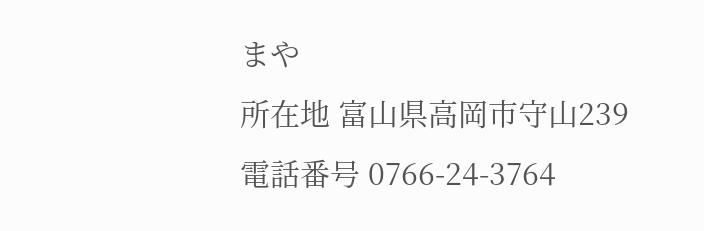まや
所在地 富山県高岡市守山239
電話番号 0766-24-3764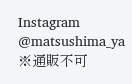Instagram @matsushima_ya
※通販不可